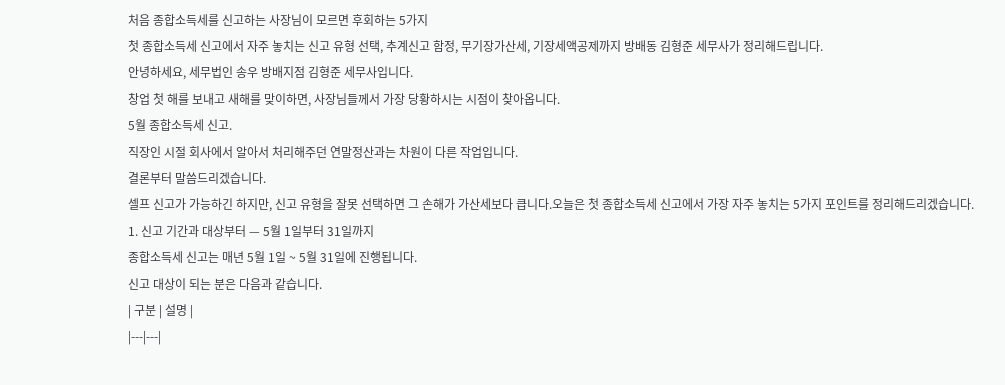처음 종합소득세를 신고하는 사장님이 모르면 후회하는 5가지
첫 종합소득세 신고에서 자주 놓치는 신고 유형 선택, 추계신고 함정, 무기장가산세, 기장세액공제까지 방배동 김형준 세무사가 정리해드립니다.
안녕하세요, 세무법인 송우 방배지점 김형준 세무사입니다.
창업 첫 해를 보내고 새해를 맞이하면, 사장님들께서 가장 당황하시는 시점이 찾아옵니다.
5월 종합소득세 신고.
직장인 시절 회사에서 알아서 처리해주던 연말정산과는 차원이 다른 작업입니다.
결론부터 말씀드리겠습니다.
셀프 신고가 가능하긴 하지만, 신고 유형을 잘못 선택하면 그 손해가 가산세보다 큽니다.오늘은 첫 종합소득세 신고에서 가장 자주 놓치는 5가지 포인트를 정리해드리겠습니다.
1. 신고 기간과 대상부터 — 5월 1일부터 31일까지
종합소득세 신고는 매년 5월 1일 ~ 5월 31일에 진행됩니다.
신고 대상이 되는 분은 다음과 같습니다.
| 구분 | 설명 |
|---|---|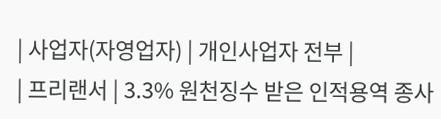| 사업자(자영업자) | 개인사업자 전부 |
| 프리랜서 | 3.3% 원천징수 받은 인적용역 종사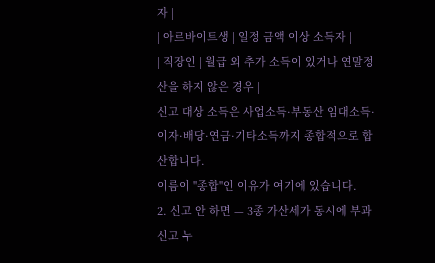자 |
| 아르바이트생 | 일정 금액 이상 소득자 |
| 직장인 | 월급 외 추가 소득이 있거나 연말정산을 하지 않은 경우 |
신고 대상 소득은 사업소득·부동산 임대소득·이자·배당·연금·기타소득까지 종합적으로 합산합니다.
이름이 "종합"인 이유가 여기에 있습니다.
2. 신고 안 하면 — 3종 가산세가 동시에 부과
신고 누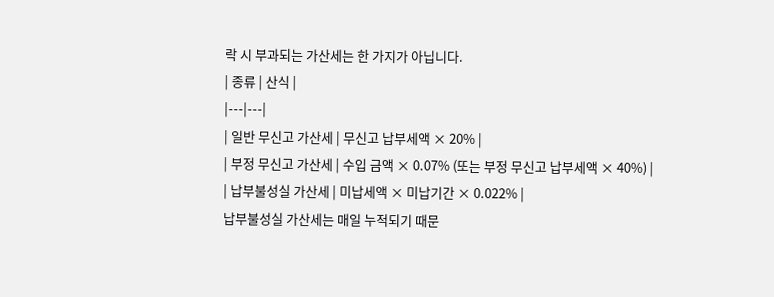락 시 부과되는 가산세는 한 가지가 아닙니다.
| 종류 | 산식 |
|---|---|
| 일반 무신고 가산세 | 무신고 납부세액 × 20% |
| 부정 무신고 가산세 | 수입 금액 × 0.07% (또는 부정 무신고 납부세액 × 40%) |
| 납부불성실 가산세 | 미납세액 × 미납기간 × 0.022% |
납부불성실 가산세는 매일 누적되기 때문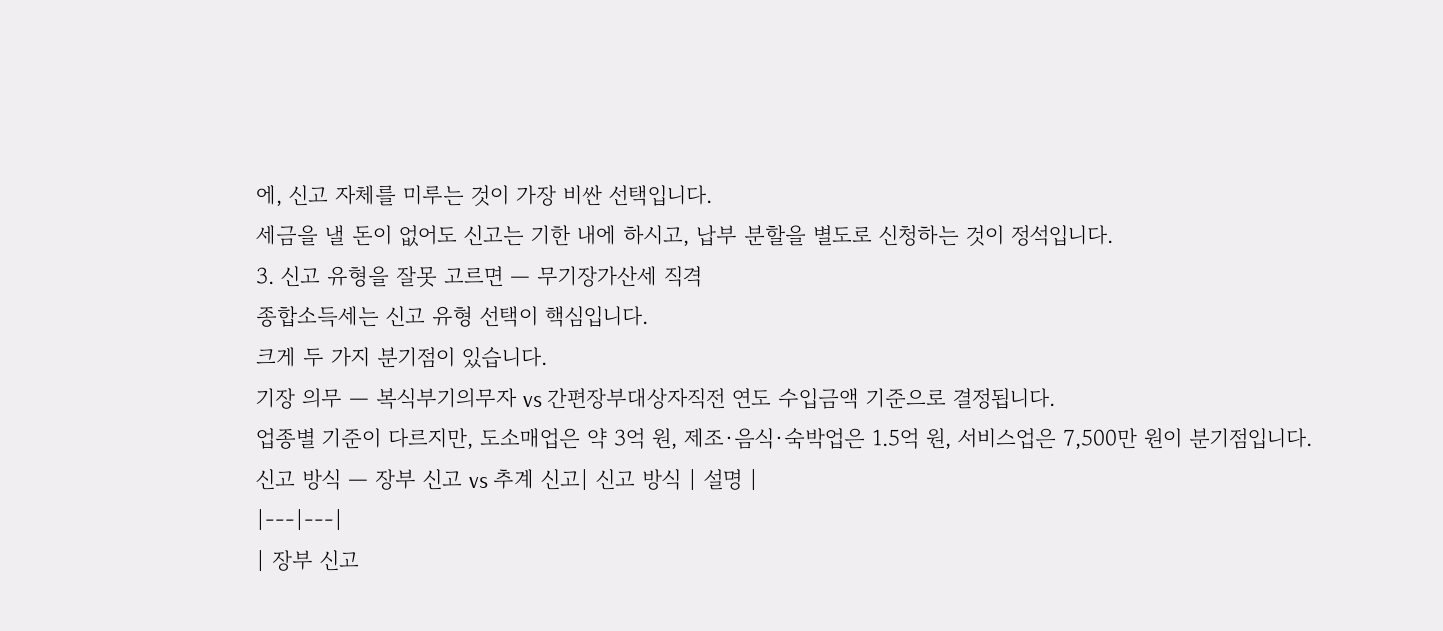에, 신고 자체를 미루는 것이 가장 비싼 선택입니다.
세금을 낼 돈이 없어도 신고는 기한 내에 하시고, 납부 분할을 별도로 신청하는 것이 정석입니다.
3. 신고 유형을 잘못 고르면 — 무기장가산세 직격
종합소득세는 신고 유형 선택이 핵심입니다.
크게 두 가지 분기점이 있습니다.
기장 의무 — 복식부기의무자 vs 간편장부대상자직전 연도 수입금액 기준으로 결정됩니다.
업종별 기준이 다르지만, 도소매업은 약 3억 원, 제조·음식·숙박업은 1.5억 원, 서비스업은 7,500만 원이 분기점입니다.
신고 방식 — 장부 신고 vs 추계 신고| 신고 방식 | 설명 |
|---|---|
| 장부 신고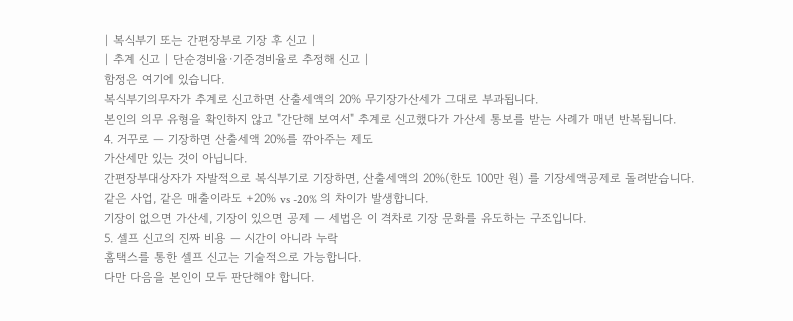| 복식부기 또는 간편장부로 기장 후 신고 |
| 추계 신고 | 단순경비율·기준경비율로 추정해 신고 |
함정은 여기에 있습니다.
복식부기의무자가 추계로 신고하면 산출세액의 20% 무기장가산세가 그대로 부과됩니다.
본인의 의무 유형을 확인하지 않고 "간단해 보여서" 추계로 신고했다가 가산세 통보를 받는 사례가 매년 반복됩니다.
4. 거꾸로 — 기장하면 산출세액 20%를 깎아주는 제도
가산세만 있는 것이 아닙니다.
간편장부대상자가 자발적으로 복식부기로 기장하면, 산출세액의 20%(한도 100만 원) 를 기장세액공제로 돌려받습니다.
같은 사업, 같은 매출이라도 +20% vs -20% 의 차이가 발생합니다.
기장이 없으면 가산세, 기장이 있으면 공제 — 세법은 이 격차로 기장 문화를 유도하는 구조입니다.
5. 셀프 신고의 진짜 비용 — 시간이 아니라 누락
홈택스를 통한 셀프 신고는 기술적으로 가능합니다.
다만 다음을 본인이 모두 판단해야 합니다.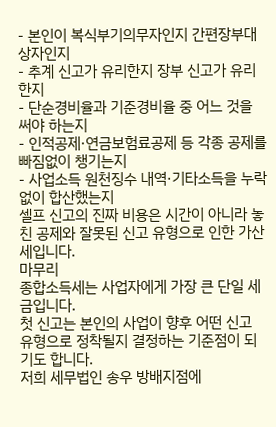- 본인이 복식부기의무자인지 간편장부대상자인지
- 추계 신고가 유리한지 장부 신고가 유리한지
- 단순경비율과 기준경비율 중 어느 것을 써야 하는지
- 인적공제·연금보험료공제 등 각종 공제를 빠짐없이 챙기는지
- 사업소득 원천징수 내역·기타소득을 누락 없이 합산했는지
셀프 신고의 진짜 비용은 시간이 아니라 놓친 공제와 잘못된 신고 유형으로 인한 가산세입니다.
마무리
종합소득세는 사업자에게 가장 큰 단일 세금입니다.
첫 신고는 본인의 사업이 향후 어떤 신고 유형으로 정착될지 결정하는 기준점이 되기도 합니다.
저희 세무법인 송우 방배지점에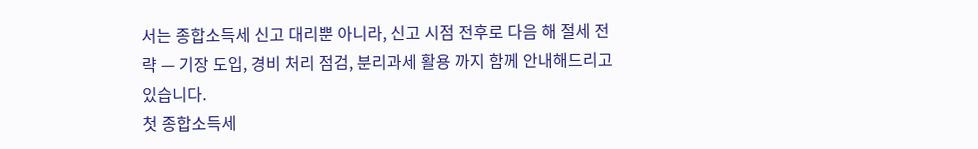서는 종합소득세 신고 대리뿐 아니라, 신고 시점 전후로 다음 해 절세 전략 — 기장 도입, 경비 처리 점검, 분리과세 활용 까지 함께 안내해드리고 있습니다.
첫 종합소득세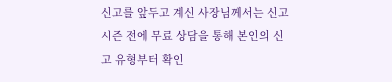신고를 앞두고 계신 사장님께서는 신고 시즌 전에 무료 상담을 통해 본인의 신고 유형부터 확인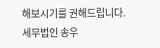해보시기를 권해드립니다.
세무법인 송우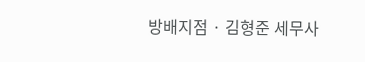방배지점 · 김형준 세무사